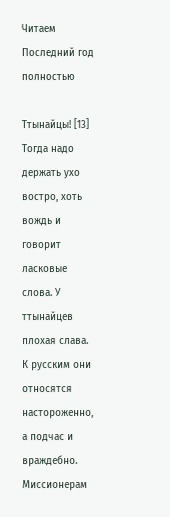Читаем Последний год полностью

Ттынайцы! [13] Тогда надо держать ухо востро, хоть вождь и говорит ласковые слова. У ттынайцев плохая слава. К русским они относятся настороженно, а подчас и враждебно. Миссионерам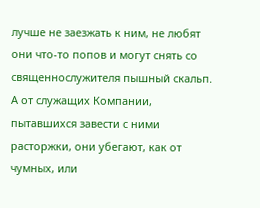лучше не заезжать к ним, не любят они что-то попов и могут снять со священнослужителя пышный скальп. А от служащих Компании, пытавшихся завести с ними расторжки, они убегают, как от чумных, или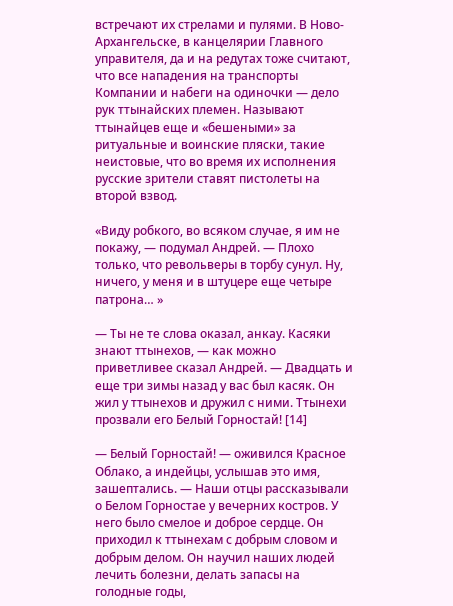встречают их стрелами и пулями. В Ново-Архангельске, в канцелярии Главного управителя, да и на редутах тоже считают, что все нападения на транспорты Компании и набеги на одиночки — дело рук ттынайских племен. Называют ттынайцев еще и «бешеными» за ритуальные и воинские пляски, такие неистовые, что во время их исполнения русские зрители ставят пистолеты на второй взвод.

«Виду робкого, во всяком случае, я им не покажу, — подумал Андрей. — Плохо только, что револьверы в торбу сунул. Ну, ничего, у меня и в штуцере еще четыре патрона… »

— Ты не те слова оказал, анкау. Касяки знают ттынехов, — как можно приветливее сказал Андрей. — Двадцать и еще три зимы назад у вас был касяк. Он жил у ттынехов и дружил с ними. Ттынехи прозвали его Белый Горностай! [14]

— Белый Горностай! — оживился Красное Облако, а индейцы, услышав это имя, зашептались. — Наши отцы рассказывали о Белом Горностае у вечерних костров. У него было смелое и доброе сердце. Он приходил к ттынехам с добрым словом и добрым делом. Он научил наших людей лечить болезни, делать запасы на голодные годы,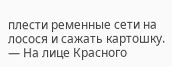плести ременные сети на лосося и сажать картошку. — На лице Красного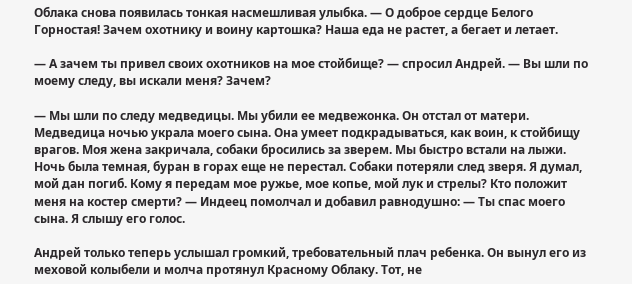Облака снова появилась тонкая насмешливая улыбка. — О доброе сердце Белого Горностая! Зачем охотнику и воину картошка? Наша еда не растет, а бегает и летает.

— А зачем ты привел своих охотников на мое стойбище? — спросил Андрей. — Вы шли по моему следу, вы искали меня? Зачем?

— Мы шли по следу медведицы. Мы убили ее медвежонка. Он отстал от матери. Медведица ночью украла моего сына. Она умеет подкрадываться, как воин, к стойбищу врагов. Моя жена закричала, собаки бросились за зверем. Мы быстро встали на лыжи. Ночь была темная, буран в горах еще не перестал. Собаки потеряли след зверя. Я думал, мой дан погиб. Кому я передам мое ружье, мое копье, мой лук и стрелы? Кто положит меня на костер смерти? — Индеец помолчал и добавил равнодушно: — Ты спас моего сына. Я слышу его голос.

Андрей только теперь услышал громкий, требовательный плач ребенка. Он вынул его из меховой колыбели и молча протянул Красному Облаку. Тот, не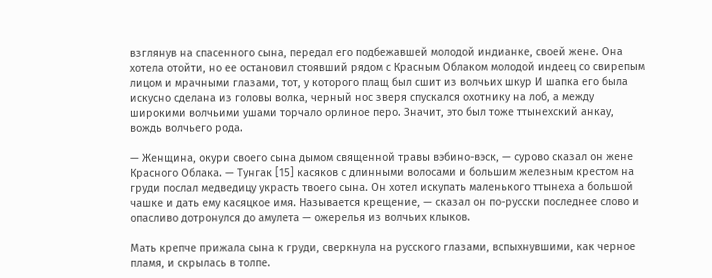взглянув на спасенного сына, передал его подбежавшей молодой индианке, своей жене. Она хотела отойти, но ее остановил стоявший рядом с Красным Облаком молодой индеец со свирепым лицом и мрачными глазами, тот, у которого плащ был сшит из волчьих шкур И шапка его была искусно сделана из головы волка, черный нос зверя спускался охотнику на лоб, а между широкими волчьими ушами торчало орлиное перо. Значит, это был тоже ттынехский анкау, вождь волчьего рода.

— Женщина, окури своего сына дымом священной травы вэбино-вэск, — сурово сказал он жене Красного Облака. — Тунгак [15] касяков с длинными волосами и большим железным крестом на груди послал медведицу украсть твоего сына. Он хотел искупать маленького ттынеха а большой чашке и дать ему касяцкое имя. Называется крещение, — сказал он по-русски последнее слово и опасливо дотронулся до амулета — ожерелья из волчьих клыков.

Мать крепче прижала сына к груди, сверкнула на русского глазами, вспыхнувшими, как черное пламя, и скрылась в толпе.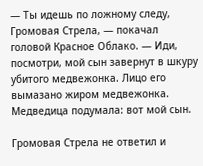— Ты идешь по ложному следу, Громовая Стрела, — покачал головой Красное Облако. — Иди, посмотри, мой сын завернут в шкуру убитого медвежонка. Лицо его вымазано жиром медвежонка. Медведица подумала: вот мой сын.

Громовая Стрела не ответил и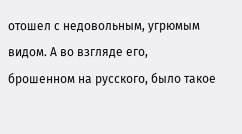отошел с недовольным, угрюмым видом. А во взгляде его, брошенном на русского, было такое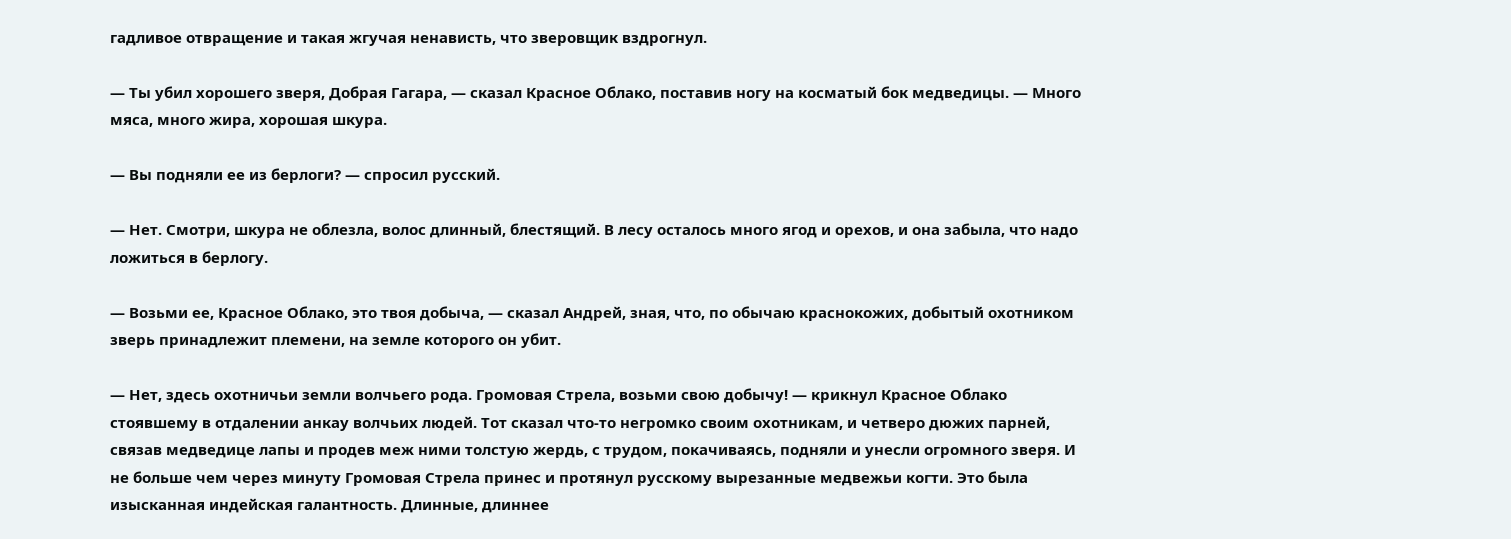гадливое отвращение и такая жгучая ненависть, что зверовщик вздрогнул.

— Ты убил хорошего зверя, Добрая Гагара, — сказал Красное Облако, поставив ногу на косматый бок медведицы. — Много мяса, много жира, хорошая шкура.

— Вы подняли ее из берлоги? — спросил русский.

— Нет. Смотри, шкура не облезла, волос длинный, блестящий. В лесу осталось много ягод и орехов, и она забыла, что надо ложиться в берлогу.

— Возьми ее, Красное Облако, это твоя добыча, — сказал Андрей, зная, что, по обычаю краснокожих, добытый охотником зверь принадлежит племени, на земле которого он убит.

— Нет, здесь охотничьи земли волчьего рода. Громовая Стрела, возьми свою добычу! — крикнул Красное Облако стоявшему в отдалении анкау волчьих людей. Тот сказал что-то негромко своим охотникам, и четверо дюжих парней, связав медведице лапы и продев меж ними толстую жердь, с трудом, покачиваясь, подняли и унесли огромного зверя. И не больше чем через минуту Громовая Стрела принес и протянул русскому вырезанные медвежьи когти. Это была изысканная индейская галантность. Длинные, длиннее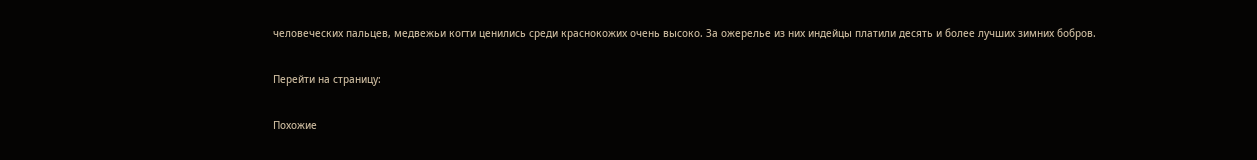человеческих пальцев, медвежьи когти ценились среди краснокожих очень высоко. За ожерелье из них индейцы платили десять и более лучших зимних бобров.

Перейти на страницу:

Похожие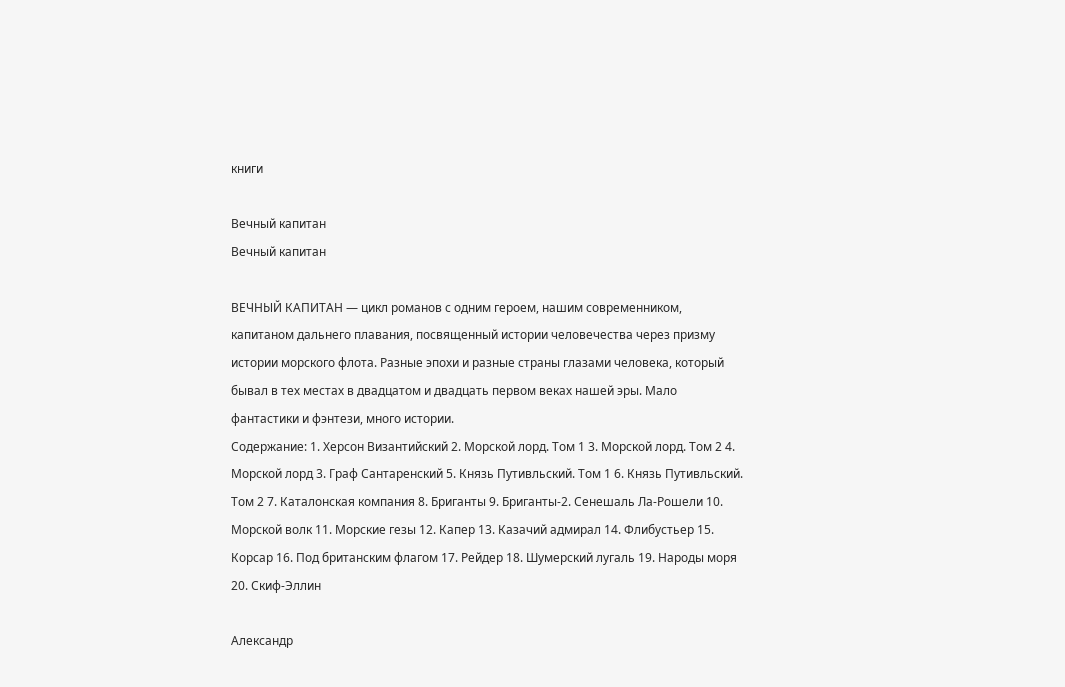книги

Вечный капитан
Вечный капитан

ВЕЧНЫЙ КАПИТАН — цикл романов с одним героем, нашим современником, капитаном дальнего плавания, посвященный истории человечества через призму истории морского флота. Разные эпохи и разные страны глазами человека, который бывал в тех местах в двадцатом и двадцать первом веках нашей эры. Мало фантастики и фэнтези, много истории.                                                                                    Содержание: 1. Херсон Византийский 2. Морской лорд. Том 1 3. Морской лорд. Том 2 4. Морской лорд 3. Граф Сантаренский 5. Князь Путивльский. Том 1 6. Князь Путивльский. Том 2 7. Каталонская компания 8. Бриганты 9. Бриганты-2. Сенешаль Ла-Рошели 10. Морской волк 11. Морские гезы 12. Капер 13. Казачий адмирал 14. Флибустьер 15. Корсар 16. Под британским флагом 17. Рейдер 18. Шумерский лугаль 19. Народы моря 20. Скиф-Эллин

Александр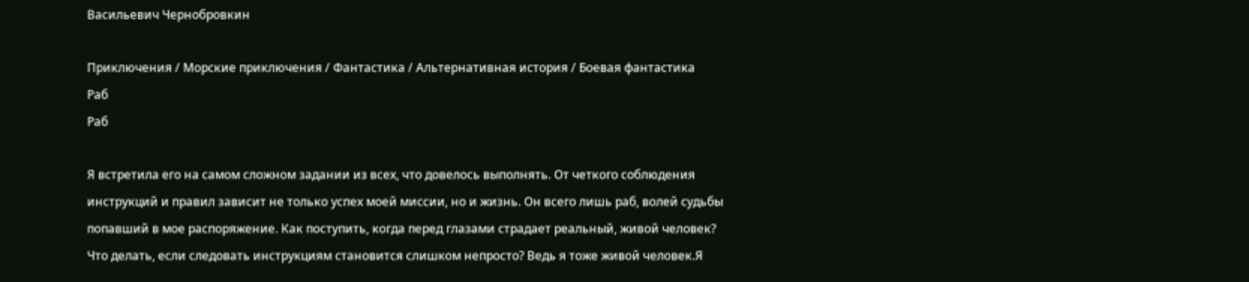Васильевич Чернобровкин

Приключения / Морские приключения / Фантастика / Альтернативная история / Боевая фантастика
Раб
Раб

Я встретила его на самом сложном задании из всех, что довелось выполнять. От четкого соблюдения инструкций и правил зависит не только успех моей миссии, но и жизнь. Он всего лишь раб, волей судьбы попавший в мое распоряжение. Как поступить, когда перед глазами страдает реальный, живой человек? Что делать, если следовать инструкциям становится слишком непросто? Ведь я тоже живой человек.Я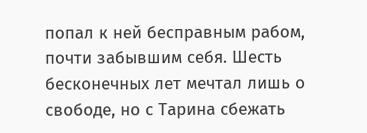попал к ней бесправным рабом, почти забывшим себя. Шесть бесконечных лет мечтал лишь о свободе, но с Тарина сбежать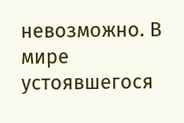невозможно. В мире устоявшегося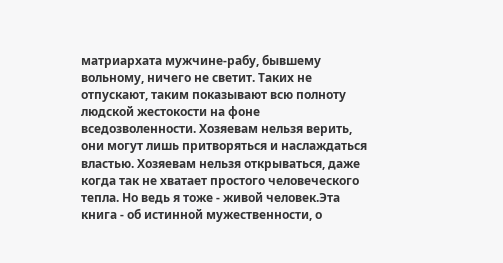матриархата мужчине-рабу, бывшему вольному, ничего не светит. Таких не отпускают, таким показывают всю полноту людской жестокости на фоне вседозволенности. Хозяевам нельзя верить, они могут лишь притворяться и наслаждаться властью. Хозяевам нельзя открываться, даже когда так не хватает простого человеческого тепла. Но ведь я тоже - живой человек.Эта книга - об истинной мужественности, о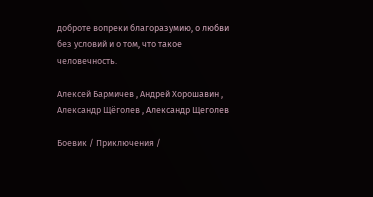доброте вопреки благоразумию, о любви без условий и о том, что такое человечность.

Алексей Бармичев , Андрей Хорошавин , Александр Щёголев , Александр Щеголев

Боевик / Приключения /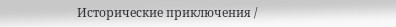Исторические приключения /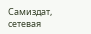Самиздат, сетевая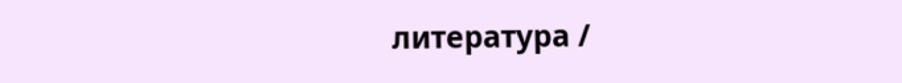литература /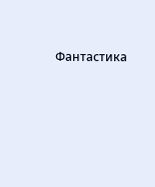Фантастика